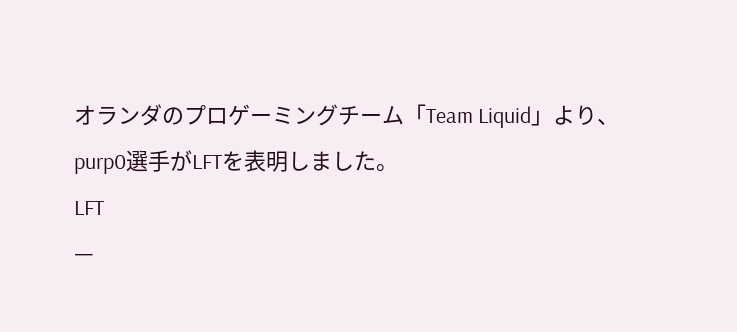オランダのプロゲーミングチーム「Team Liquid」より、purp0選手がLFTを表明しました。
LFT
—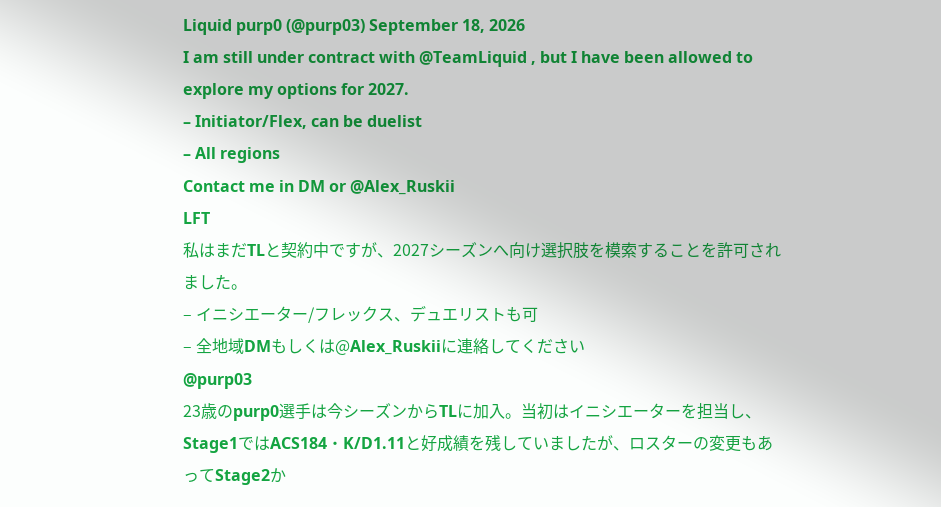Liquid purp0 (@purp03) September 18, 2026
I am still under contract with @TeamLiquid , but I have been allowed to explore my options for 2027.
– Initiator/Flex, can be duelist
– All regions
Contact me in DM or @Alex_Ruskii
LFT
私はまだTLと契約中ですが、2027シーズンへ向け選択肢を模索することを許可されました。
– イニシエーター/フレックス、デュエリストも可
– 全地域DMもしくは@Alex_Ruskiiに連絡してください
@purp03
23歳のpurp0選手は今シーズンからTLに加入。当初はイニシエーターを担当し、Stage1ではACS184・K/D1.11と好成績を残していましたが、ロスターの変更もあってStage2か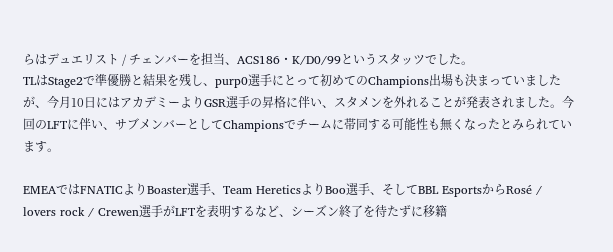らはデュエリスト / チェンバーを担当、ACS186・K/D0/99というスタッツでした。
TLはStage2で準優勝と結果を残し、purp0選手にとって初めてのChampions出場も決まっていましたが、今月10日にはアカデミーよりGSR選手の昇格に伴い、スタメンを外れることが発表されました。今回のLFTに伴い、サブメンバーとしてChampionsでチームに帯同する可能性も無くなったとみられています。

EMEAではFNATICよりBoaster選手、Team HereticsよりBoo選手、そしてBBL EsportsからRosé / lovers rock / Crewen選手がLFTを表明するなど、シーズン終了を待たずに移籍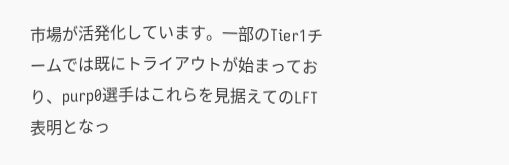市場が活発化しています。一部のTier1チームでは既にトライアウトが始まっており、purp0選手はこれらを見据えてのLFT表明となっ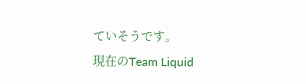ていそうです。
現在のTeam Liquid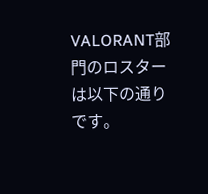VALORANT部門のロスターは以下の通りです。